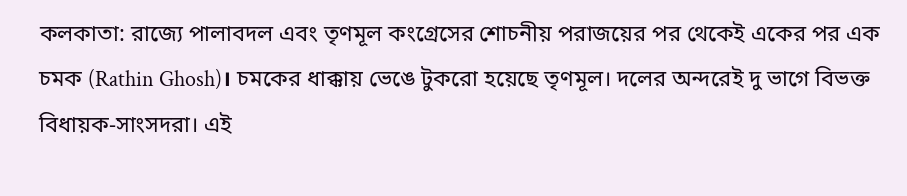কলকাতা: রাজ্যে পালাবদল এবং তৃণমূল কংগ্রেসের শোচনীয় পরাজয়ের পর থেকেই একের পর এক চমক (Rathin Ghosh)। চমকের ধাক্কায় ভেঙে টুকরো হয়েছে তৃণমূল। দলের অন্দরেই দু ভাগে বিভক্ত বিধায়ক-সাংসদরা। এই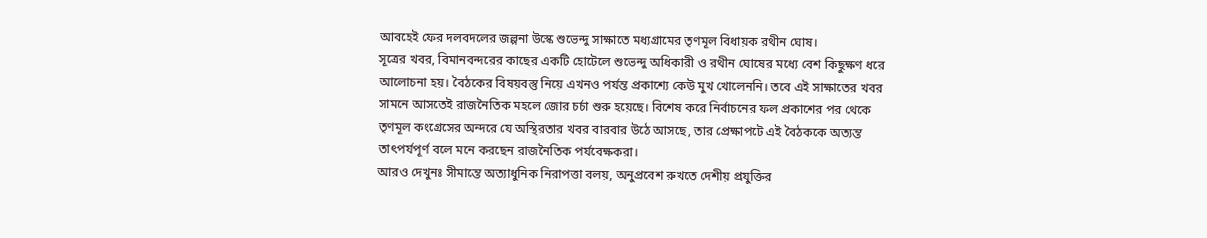আবহেই ফের দলবদলের জল্পনা উস্কে শুভেন্দু সাক্ষাতে মধ্যগ্রামের তৃণমূল বিধায়ক রথীন ঘোষ।
সূত্রের খবর, বিমানবন্দরের কাছের একটি হোটেলে শুভেন্দু অধিকারী ও রথীন ঘোষের মধ্যে বেশ কিছুক্ষণ ধরে আলোচনা হয়। বৈঠকের বিষয়বস্তু নিয়ে এখনও পর্যন্ত প্রকাশ্যে কেউ মুখ খোলেননি। তবে এই সাক্ষাতের খবর সামনে আসতেই রাজনৈতিক মহলে জোর চর্চা শুরু হয়েছে। বিশেষ করে নির্বাচনের ফল প্রকাশের পর থেকে তৃণমূল কংগ্রেসের অন্দরে যে অস্থিরতার খবর বারবার উঠে আসছে, তার প্রেক্ষাপটে এই বৈঠককে অত্যন্ত তাৎপর্যপূর্ণ বলে মনে করছেন রাজনৈতিক পর্যবেক্ষকরা।
আরও দেখুনঃ সীমান্তে অত্যাধুনিক নিরাপত্তা বলয়, অনুপ্রবেশ রুখতে দেশীয় প্রযুক্তির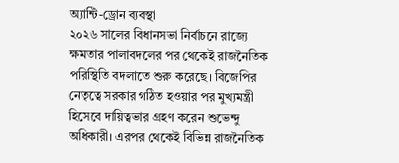অ্যান্টি-ড্রোন ব্যবস্থা
২০২৬ সালের বিধানসভা নির্বাচনে রাজ্যে ক্ষমতার পালাবদলের পর থেকেই রাজনৈতিক পরিস্থিতি বদলাতে শুরু করেছে। বিজেপির নেতৃত্বে সরকার গঠিত হওয়ার পর মুখ্যমন্ত্রী হিসেবে দায়িত্বভার গ্রহণ করেন শুভেন্দু অধিকারী। এরপর থেকেই বিভিন্ন রাজনৈতিক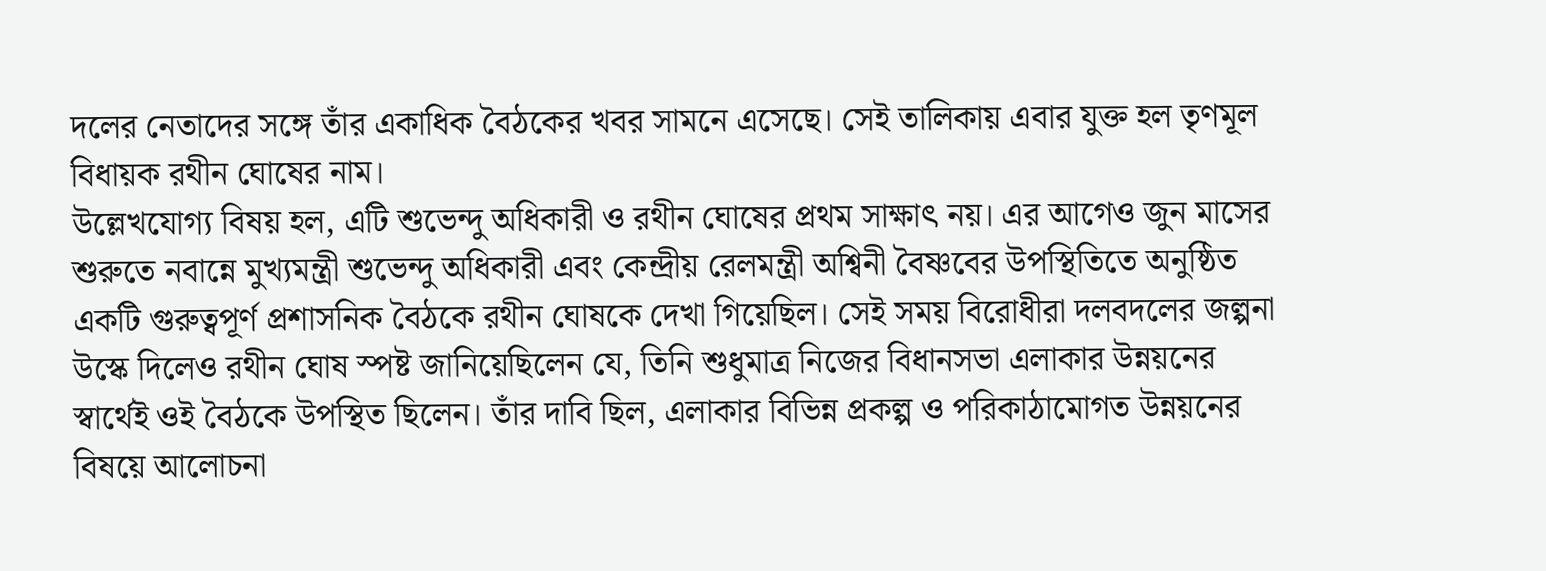দলের নেতাদের সঙ্গে তাঁর একাধিক বৈঠকের খবর সামনে এসেছে। সেই তালিকায় এবার যুক্ত হল তৃণমূল বিধায়ক রথীন ঘোষের নাম।
উল্লেখযোগ্য বিষয় হল, এটি শুভেন্দু অধিকারী ও রথীন ঘোষের প্রথম সাক্ষাৎ নয়। এর আগেও জুন মাসের শুরুতে নবান্নে মুখ্যমন্ত্রী শুভেন্দু অধিকারী এবং কেন্দ্রীয় রেলমন্ত্রী অশ্বিনী বৈষ্ণবের উপস্থিতিতে অনুষ্ঠিত একটি গুরুত্বপূর্ণ প্রশাসনিক বৈঠকে রথীন ঘোষকে দেখা গিয়েছিল। সেই সময় বিরোধীরা দলবদলের জল্পনা উস্কে দিলেও রথীন ঘোষ স্পষ্ট জানিয়েছিলেন যে, তিনি শুধুমাত্র নিজের বিধানসভা এলাকার উন্নয়নের স্বার্থেই ওই বৈঠকে উপস্থিত ছিলেন। তাঁর দাবি ছিল, এলাকার বিভিন্ন প্রকল্প ও পরিকাঠামোগত উন্নয়নের বিষয়ে আলোচনা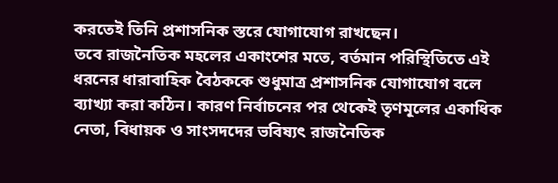করতেই তিনি প্রশাসনিক স্তরে যোগাযোগ রাখছেন।
তবে রাজনৈতিক মহলের একাংশের মতে, বর্তমান পরিস্থিতিতে এই ধরনের ধারাবাহিক বৈঠককে শুধুমাত্র প্রশাসনিক যোগাযোগ বলে ব্যাখ্যা করা কঠিন। কারণ নির্বাচনের পর থেকেই তৃণমূলের একাধিক নেতা, বিধায়ক ও সাংসদদের ভবিষ্যৎ রাজনৈতিক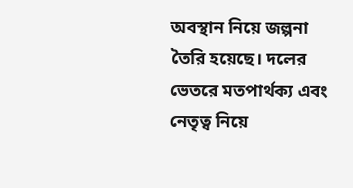অবস্থান নিয়ে জল্পনা তৈরি হয়েছে। দলের ভেতরে মতপার্থক্য এবং নেতৃত্ব নিয়ে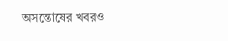অসন্তোষের খবরও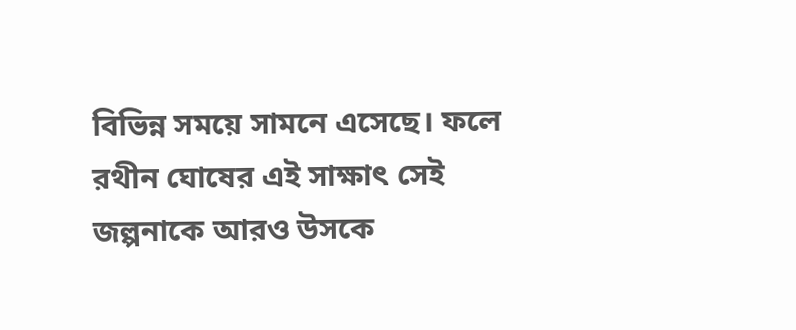বিভিন্ন সময়ে সামনে এসেছে। ফলে রথীন ঘোষের এই সাক্ষাৎ সেই জল্পনাকে আরও উসকে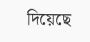দিয়েছে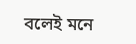বলেই মনে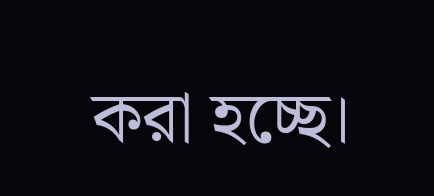করা হচ্ছে।